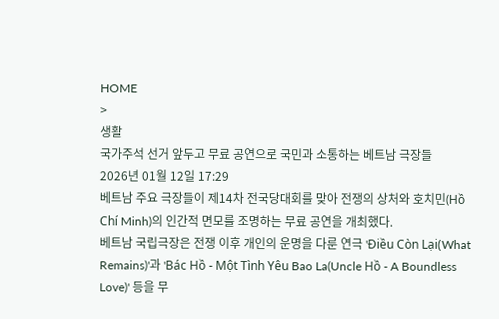HOME
>
생활
국가주석 선거 앞두고 무료 공연으로 국민과 소통하는 베트남 극장들
2026년 01월 12일 17:29
베트남 주요 극장들이 제14차 전국당대회를 맞아 전쟁의 상처와 호치민(Hồ Chí Minh)의 인간적 면모를 조명하는 무료 공연을 개최했다.
베트남 국립극장은 전쟁 이후 개인의 운명을 다룬 연극 'Điều Còn Lại(What Remains)'과 'Bác Hồ - Một Tình Yêu Bao La(Uncle Hồ - A Boundless Love)' 등을 무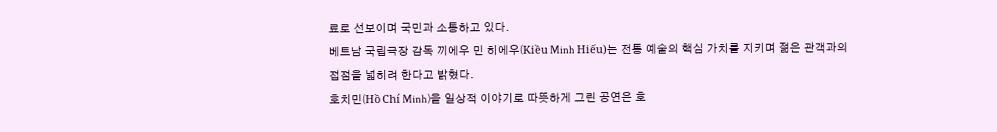료로 선보이며 국민과 소통하고 있다.
베트남 국립극장 감독 끼에우 민 히에우(Kiều Minh Hiếu)는 전통 예술의 핵심 가치를 지키며 젊은 관객과의 접점을 넓히려 한다고 밝혔다.
호치민(Hồ Chí Minh)을 일상적 이야기로 따뜻하게 그린 공연은 호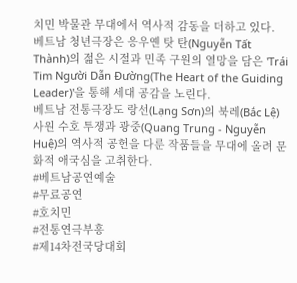치민 박물관 무대에서 역사적 감동을 더하고 있다.
베트남 청년극장은 응우옌 탓 탄(Nguyễn Tất Thành)의 젊은 시절과 민족 구원의 열망을 담은 'Trái Tim Người Dẫn Đường(The Heart of the Guiding Leader)'을 통해 세대 공감을 노린다.
베트남 전통극장도 랑선(Lạng Sơn)의 북레(Bắc Lệ) 사원 수호 투쟁과 광중(Quang Trung - Nguyễn Huệ)의 역사적 공헌을 다룬 작품들을 무대에 올려 문화적 애국심을 고취한다.
#베트남공연예술
#무료공연
#호치민
#전통연극부흥
#제14차전국당대회